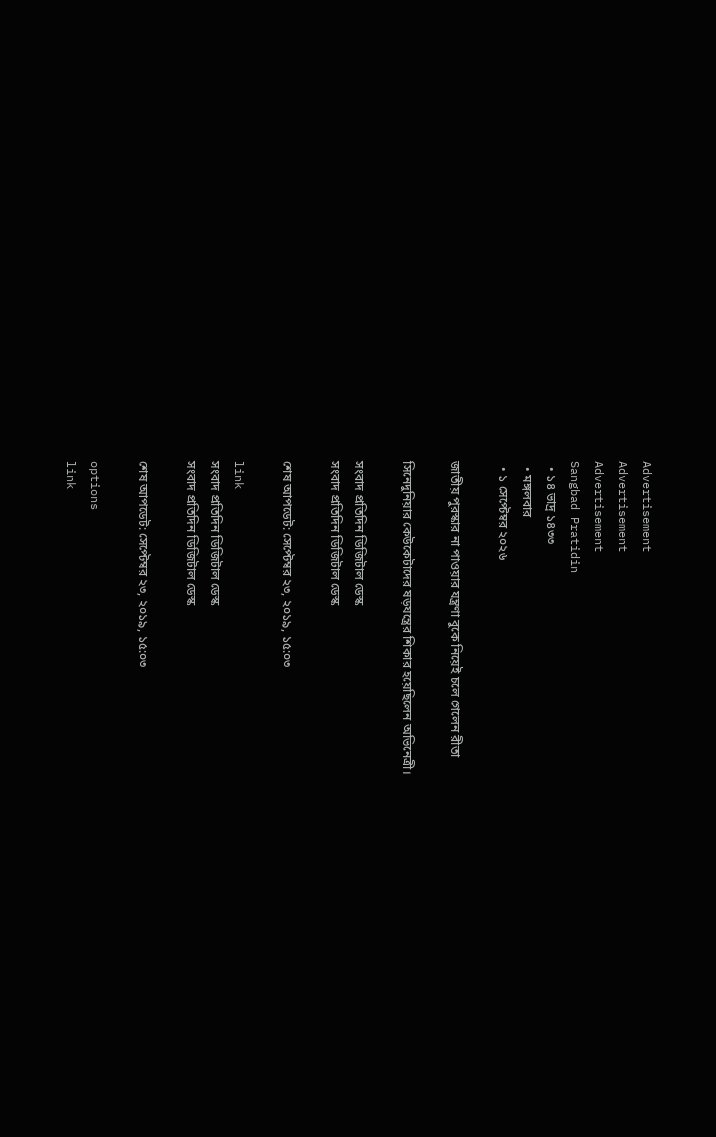Advertisement
Advertisement
Advertisement
Sangbad Pratidin
  • ১৪ ভাদ্র ১৪৩৩
  • মঙ্গলবার
  • ১ সেপ্টেম্বর ২০২৬

জাতীয় পুরস্কার না পাওয়ার যন্ত্রণা বুকে নিয়েই চলে গেলেন রীতা

সিনেদুনিয়ার কেউকেটাদের ষড়যন্ত্রের শিকার হয়েছিলেন অভিনেত্রী।

সংবাদ প্রতিদিন ডিজিটাল ডেস্ক
সংবাদ প্রতিদিন ডিজিটাল ডেস্ক

শেষ আপডেট: সেপ্টেম্বর ২৩, ২০১৯, ১৫:০৩

link
সংবাদ প্রতিদিন ডিজিটাল ডেস্ক
সংবাদ প্রতিদিন ডিজিটাল ডেস্ক

শেষ আপডেট: সেপ্টেম্বর ২৩, ২০১৯, ১৫:০৩

options
link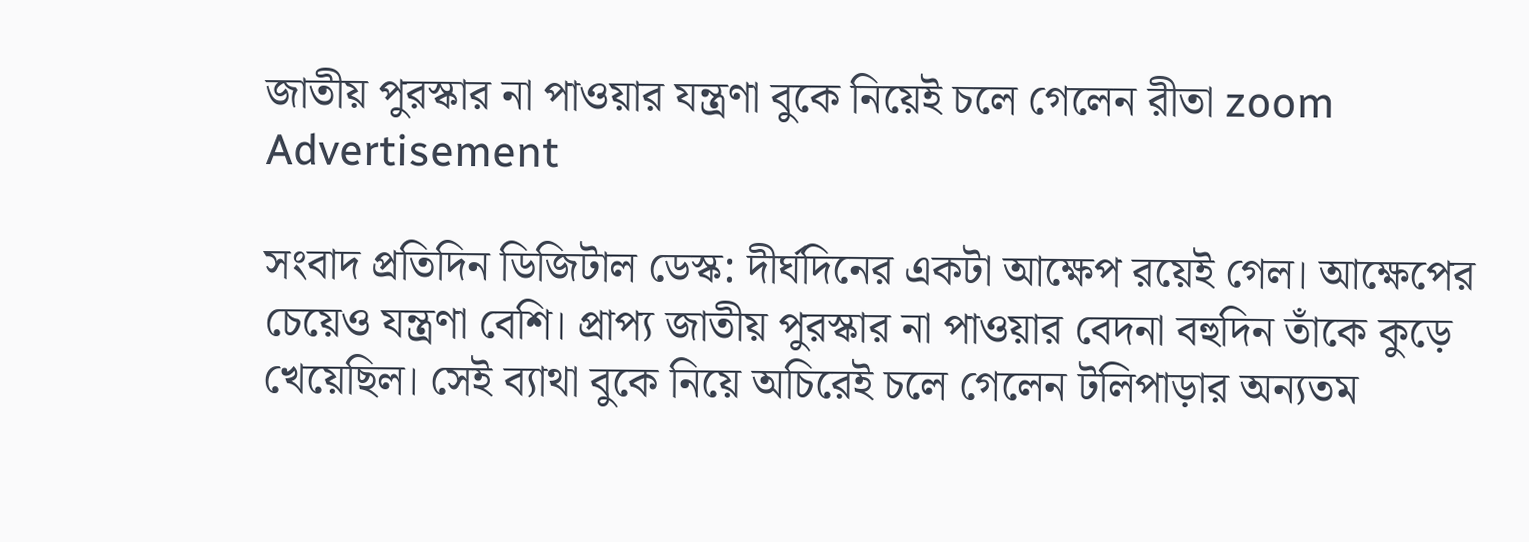জাতীয় পুরস্কার না পাওয়ার যন্ত্রণা বুকে নিয়েই চলে গেলেন রীতা zoom
Advertisement

সংবাদ প্রতিদিন ডিজিটাল ডেস্ক: দীর্ঘদিনের একটা আক্ষেপ রয়েই গেল। আক্ষেপের চেয়েও যন্ত্রণা বেশি। প্রাপ্য জাতীয় পুরস্কার না পাওয়ার বেদনা বহুদিন তাঁকে কুড়ে খেয়েছিল। সেই ব্যাথা বুকে নিয়ে অচিরেই চলে গেলেন টলিপাড়ার অন্যতম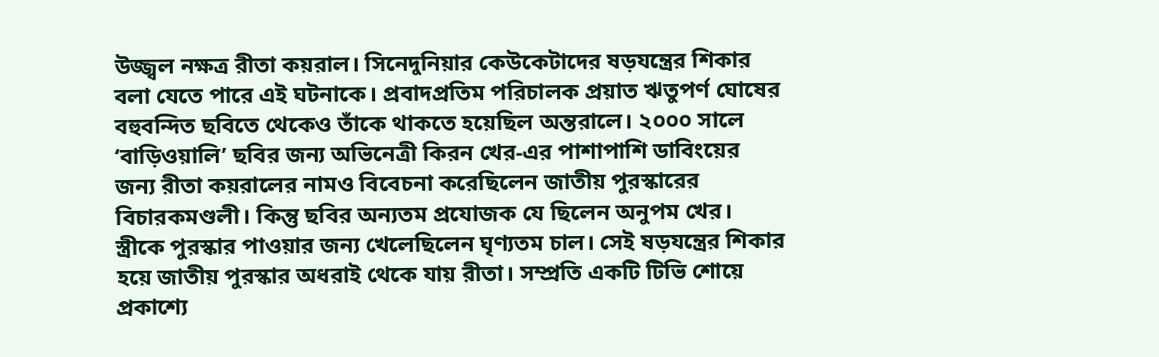উজ্জ্বল নক্ষত্র রীতা কয়রাল। সিনেদুনিয়ার কেউকেটাদের ষড়যন্ত্রের শিকার বলা যেতে পারে এই ঘটনাকে। প্রবাদপ্রতিম পরিচালক প্রয়াত ঋতুপর্ণ ঘোষের বহুবন্দিত ছবিতে থেকেও তাঁকে থাকতে হয়েছিল অন্তরালে। ২০০০ সালে ‘বাড়িওয়ালি’ ছবির জন্য অভিনেত্রী কিরন খের-এর পাশাপাশি ডাবিংয়ের জন্য রীতা কয়রালের নামও বিবেচনা করেছিলেন জাতীয় পুরস্কারের বিচারকমণ্ডলী। কিন্তু ছবির অন্যতম প্রযোজক যে ছিলেন অনুপম খের। স্ত্রীকে পুরস্কার পাওয়ার জন্য খেলেছিলেন ঘৃণ্যতম চাল। সেই ষড়যন্ত্রের শিকার হয়ে জাতীয় পুরস্কার অধরাই থেকে যায় রীতা। সম্প্রতি একটি টিভি শোয়ে প্রকাশ্যে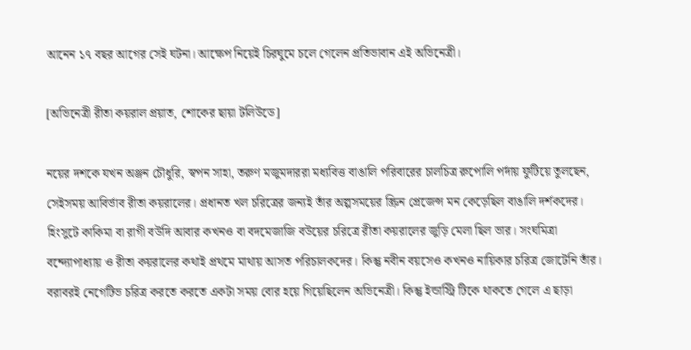আনেন ১৭ বছর আগের সেই ঘটনা। আক্ষেপ নিয়েই চিরঘুমে চলে গেলেন প্রতিভাবান এই অভিনেত্রী।

[অভিনেত্রী রীতা কয়রাল প্রয়াত, শোকের ছায়া টলিউডে]

নয়ের দশকে যখন অঞ্জন চৌধুরি, স্বপন সাহা, তরুণ মজুমদাররা মধ্যবিত্ত বাঙালি পরিবারের চালচিত্র রুপোলি পর্দায় ফুটিয়ে তুলছেন, সেইসময় আবির্ভাব রীতা কয়রালের। প্রধানত খল চরিত্রের জন্যই তাঁর অল্পসময়ের স্ক্রিন প্রেজেন্স মন কেড়েছিল বাঙালি দর্শকদের। হিংসুটে কাকিমা বা রাগী বউদি আবার কখনও বা বদমেজাজি বউয়ের চরিত্রে রীতা কয়রালের জুড়ি মেলা ছিল ভার। সংঘমিত্রা বন্দ্যোপাধ্যায় ও রীতা কয়রালের কথাই প্রথমে মাথায় আসত পরিচালকদের। কিন্তু নবীন বয়সেও কখনও নায়িকার চরিত্র জোটেনি তাঁর। বরাবরই নেগেটিভ চরিত্র করতে করতে একটা সময় বোর হয়ে গিয়েছিলেন অভিনেত্রী। কিন্তু ইন্ডাস্ট্রি টিকে থাকতে গেলে এ ছাড়া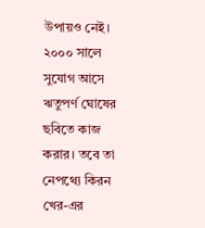উপায়ও নেই। ২০০০ সালে সুযোগ আসে ঋতুপর্ণ ঘোষের ছবিতে কাজ করার। তবে তা নেপথ্যে কিরন খের-এর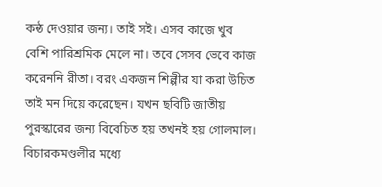কন্ঠ দেওয়ার জন্য। তাই সই। এসব কাজে খুব বেশি পারিশ্রমিক মেলে না। তবে সেসব ভেবে কাজ করেননি রীতা। বরং একজন শিল্পীর যা করা উচিত তাই মন দিয়ে করেছেন। যখন ছবিটি জাতীয় পুরস্কারের জন্য বিবেচিত হয় তখনই হয় গোলমাল। বিচারকমণ্ডলীর মধ্যে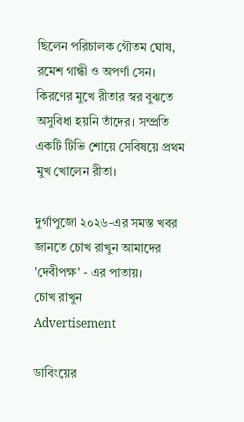ছিলেন পরিচালক গৌতম ঘোষ, রমেশ গান্ধী ও অপর্ণা সেন। কিরণের মুখে রীতার স্বর বুঝতে অসুবিধা হয়নি তাঁদের। সম্প্রতি একটি টিভি শোয়ে সেবিষয়ে প্রথম মুখ খোলেন রীতা।

দুর্গাপুজো ২০২৬-এর সমস্ত খবর জানতে চোখ রাখুন আমাদের 'দেবীপক্ষ' - এর পাতায়।
চোখ রাখুন
Advertisement

ডাবিংয়ের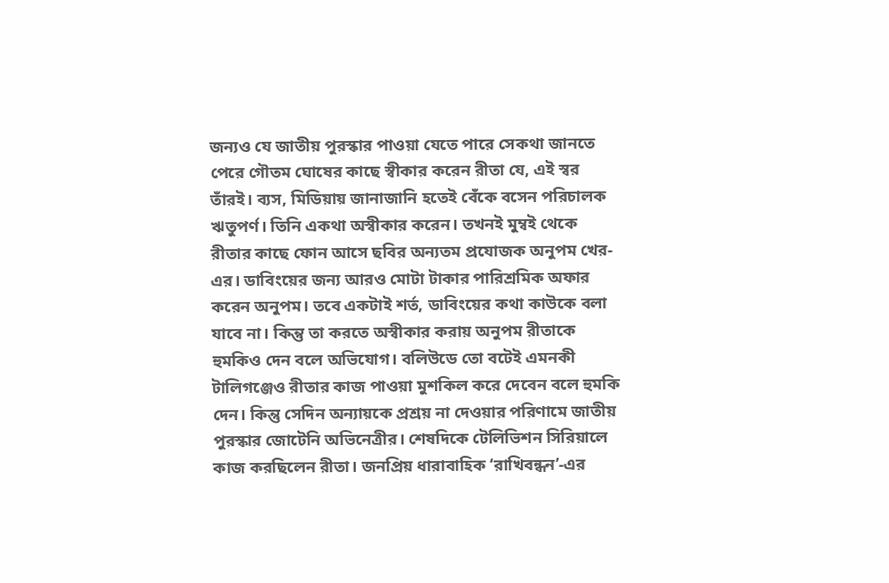জন্যও যে জাতীয় পুরস্কার পাওয়া যেতে পারে সেকথা জানতে পেরে গৌতম ঘোষের কাছে স্বীকার করেন রীতা যে, এই স্বর তাঁরই। ব্যস, মিডিয়ায় জানাজানি হতেই বেঁকে বসেন পরিচালক ঋতুপর্ণ। তিনি একথা অস্বীকার করেন। তখনই মুম্বই থেকে রীতার কাছে ফোন আসে ছবির অন্যতম প্রযোজক অনুপম খের-এর। ডাবিংয়ের জন্য আরও মোটা টাকার পারিশ্রমিক অফার করেন অনুপম। তবে একটাই শর্ত, ডাবিংয়ের কথা কাউকে বলা যাবে না। কিন্তু তা করতে অস্বীকার করায় অনুপম রীতাকে হুমকিও দেন বলে অভিযোগ। বলিউডে তো বটেই এমনকী টালিগঞ্জেও রীতার কাজ পাওয়া মুশকিল করে দেবেন বলে হুমকি দেন। কিন্তু সেদিন অন্যায়কে প্রশ্রয় না দেওয়ার পরিণামে জাতীয় পুরস্কার জোটেনি অভিনেত্রীর। শেষদিকে টেলিভিশন সিরিয়ালে কাজ করছিলেন রীতা। জনপ্রিয় ধারাবাহিক ‘রাখিবন্ধন’-এর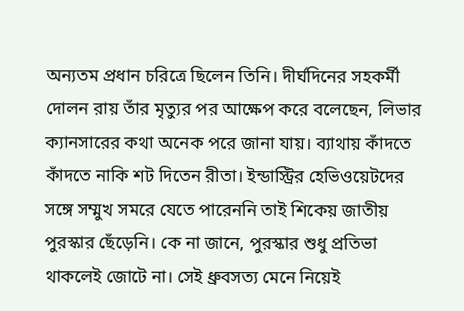অন্যতম প্রধান চরিত্রে ছিলেন তিনি। দীর্ঘদিনের সহকর্মী দোলন রায় তাঁর মৃত্যুর পর আক্ষেপ করে বলেছেন, লিভার ক্যানসারের কথা অনেক পরে জানা যায়। ব্যাথায় কাঁদতে কাঁদতে নাকি শট দিতেন রীতা। ইন্ডাস্ট্রির হেভিওয়েটদের সঙ্গে সম্মুখ সমরে যেতে পারেননি তাই শিকেয় জাতীয় পুরস্কার ছেঁড়েনি। কে না জানে, পুরস্কার শুধু প্রতিভা থাকলেই জোটে না। সেই ধ্রুবসত্য মেনে নিয়েই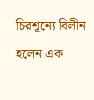চিরশূন্যে বিলীন হলেন এক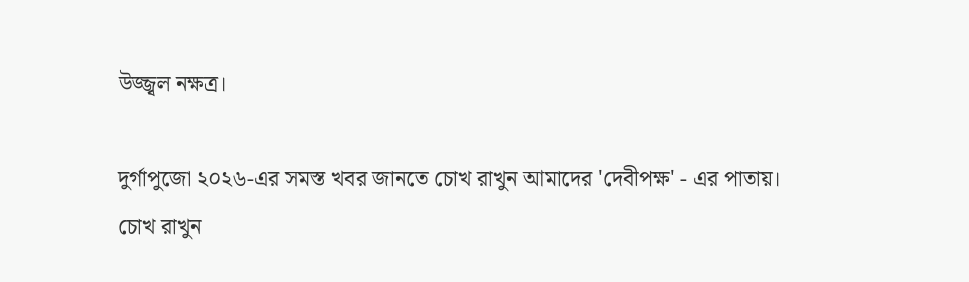উজ্জ্বল নক্ষত্র।

দুর্গাপুজো ২০২৬-এর সমস্ত খবর জানতে চোখ রাখুন আমাদের 'দেবীপক্ষ' - এর পাতায়।
চোখ রাখুন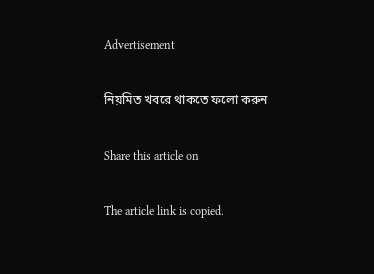Advertisement

নিয়মিত খবরে থাকতে ফলো করুন

Share this article on

The article link is copied.